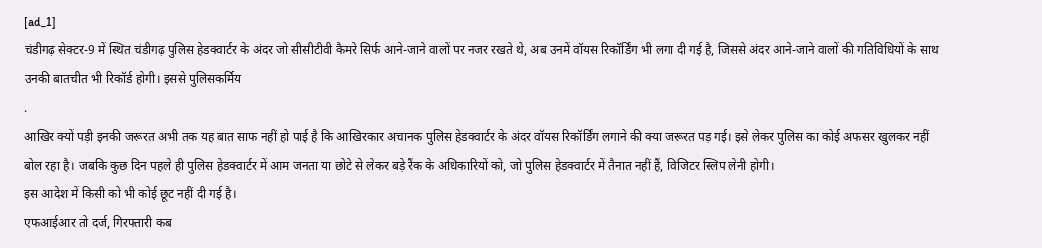[ad_1]
चंडीगढ़ सेक्टर-9 में स्थित चंडीगढ़ पुलिस हेडक्वार्टर के अंदर जो सीसीटीवी कैमरे सिर्फ आने-जाने वालों पर नजर रखते थे, अब उनमें वॉयस रिकॉर्डिंग भी लगा दी गई है, जिससे अंदर आने-जाने वालों की गतिविधियों के साथ उनकी बातचीत भी रिकॉर्ड होगी। इससे पुलिसकर्मिय
.
आखिर क्यों पड़ी इनकी जरूरत अभी तक यह बात साफ नहीं हो पाई है कि आखिरकार अचानक पुलिस हेडक्वार्टर के अंदर वॉयस रिकॉर्डिंग लगाने की क्या जरूरत पड़ गई। इसे लेकर पुलिस का कोई अफसर खुलकर नहीं बोल रहा है। जबकि कुछ दिन पहले ही पुलिस हेडक्वार्टर में आम जनता या छोटे से लेकर बड़े रैंक के अधिकारियों को, जो पुलिस हेडक्वार्टर में तैनात नहीं हैं, विजिटर स्लिप लेनी होगी।
इस आदेश में किसी को भी कोई छूट नहीं दी गई है।
एफआईआर तो दर्ज, गिरफ्तारी कब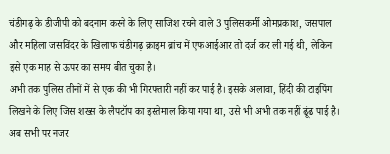चंडीगढ़ के डीजीपी को बदनाम करने के लिए साजिश रचने वाले 3 पुलिसकर्मी ओमप्रकाश, जसपाल और महिला जसविंदर के खिलाफ चंडीगढ़ क्राइम ब्रांच में एफआईआर तो दर्ज कर ली गई थी, लेकिन इसे एक माह से ऊपर का समय बीत चुका है।
अभी तक पुलिस तीनों में से एक की भी गिरफ्तारी नहीं कर पाई है। इसके अलावा, हिंदी की टाइपिंग लिखने के लिए जिस शख्स के लैपटॉप का इस्तेमाल किया गया था, उसे भी अभी तक नहीं ढूंढ पाई है।
अब सभी पर नजर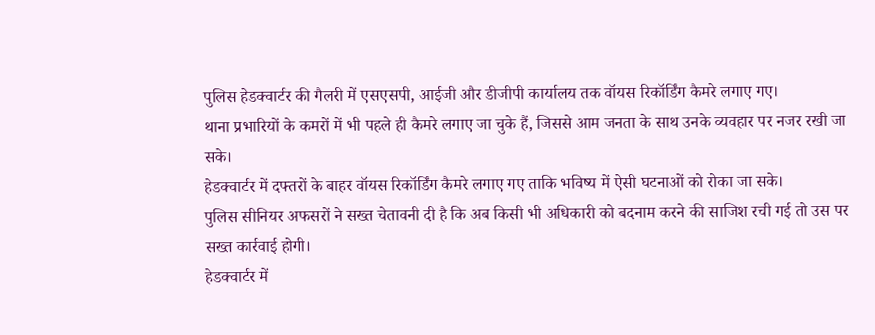पुलिस हेडक्वार्टर की गैलरी में एसएसपी, आईजी और डीजीपी कार्यालय तक वॉयस रिकॉर्डिंग कैमरे लगाए गए।
थाना प्रभारियों के कमरों में भी पहले ही कैमरे लगाए जा चुके हैं, जिससे आम जनता के साथ उनके व्यवहार पर नजर रखी जा सके।
हेडक्वार्टर में दफ्तरों के बाहर वॉयस रिकॉर्डिंग कैमरे लगाए गए ताकि भविष्य में ऐसी घटनाओं को रोका जा सके।
पुलिस सीनियर अफसरों ने सख्त चेतावनी दी है कि अब किसी भी अधिकारी को बदनाम करने की साजिश रची गई तो उस पर सख्त कार्रवाई होगी।
हेडक्वार्टर में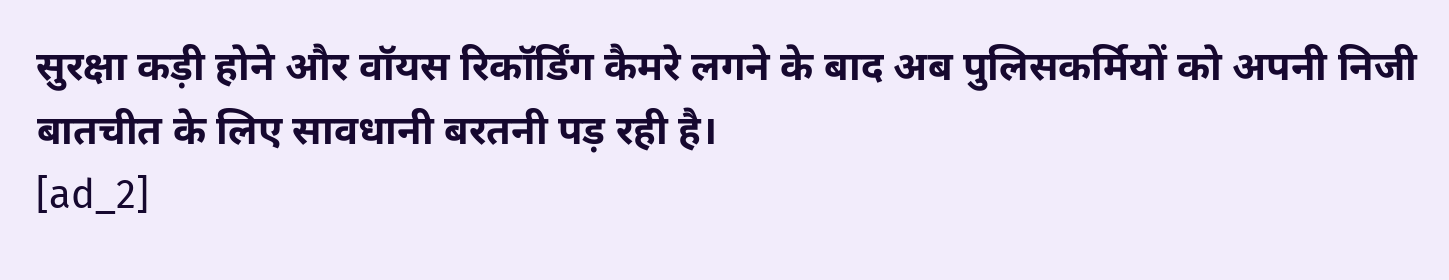सुरक्षा कड़ी होने और वॉयस रिकॉर्डिंग कैमरे लगने के बाद अब पुलिसकर्मियों को अपनी निजी बातचीत के लिए सावधानी बरतनी पड़ रही है।
[ad_2]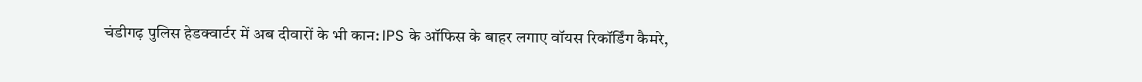चंडीगढ़ पुलिस हेडक्वार्टर में अब दीवारों के भी कान: IPS के ऑफिस के बाहर लगाए वॉयस रिकॉर्डिंग कैमरे,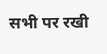सभी पर रखी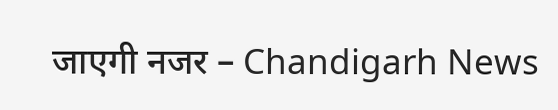जाएगी नजर – Chandigarh News